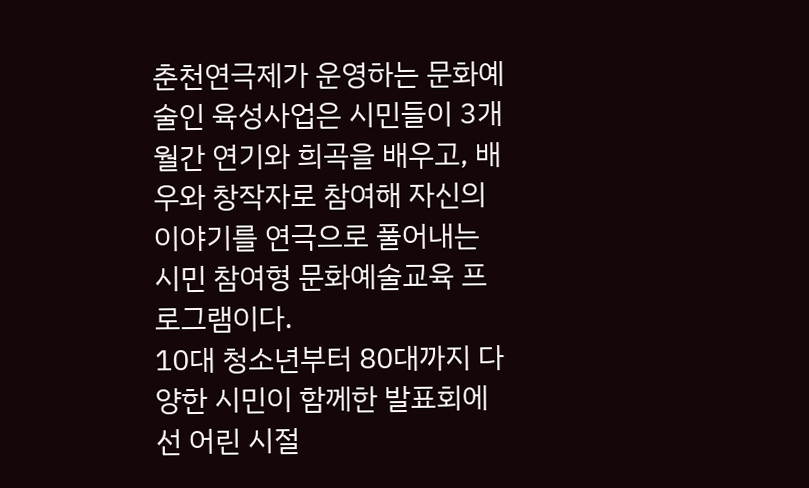춘천연극제가 운영하는 문화예술인 육성사업은 시민들이 3개월간 연기와 희곡을 배우고, 배우와 창작자로 참여해 자신의 이야기를 연극으로 풀어내는 시민 참여형 문화예술교육 프로그램이다.
10대 청소년부터 80대까지 다양한 시민이 함께한 발표회에선 어린 시절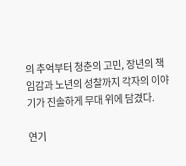의 추억부터 청춘의 고민, 장년의 책임감과 노년의 성찰까지 각자의 이야기가 진솔하게 무대 위에 담겼다.

연기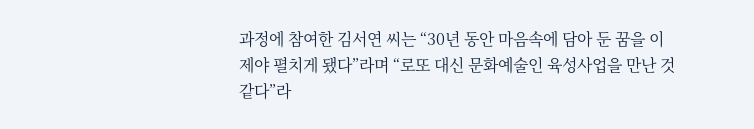과정에 참여한 김서연 씨는 “30년 동안 마음속에 담아 둔 꿈을 이제야 펼치게 됐다”라며 “로또 대신 문화예술인 육성사업을 만난 것 같다”라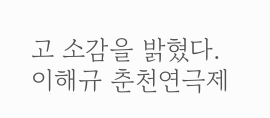고 소감을 밝혔다.
이해규 춘천연극제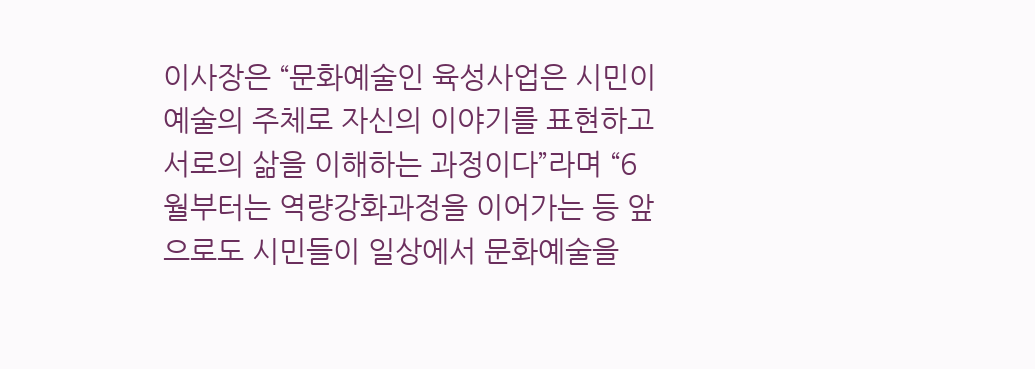이사장은 “문화예술인 육성사업은 시민이 예술의 주체로 자신의 이야기를 표현하고 서로의 삶을 이해하는 과정이다”라며 “6월부터는 역량강화과정을 이어가는 등 앞으로도 시민들이 일상에서 문화예술을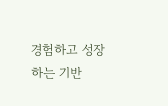경험하고 성장하는 기반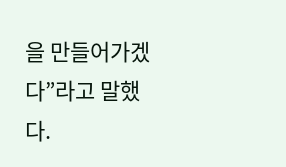을 만들어가겠다”라고 말했다.